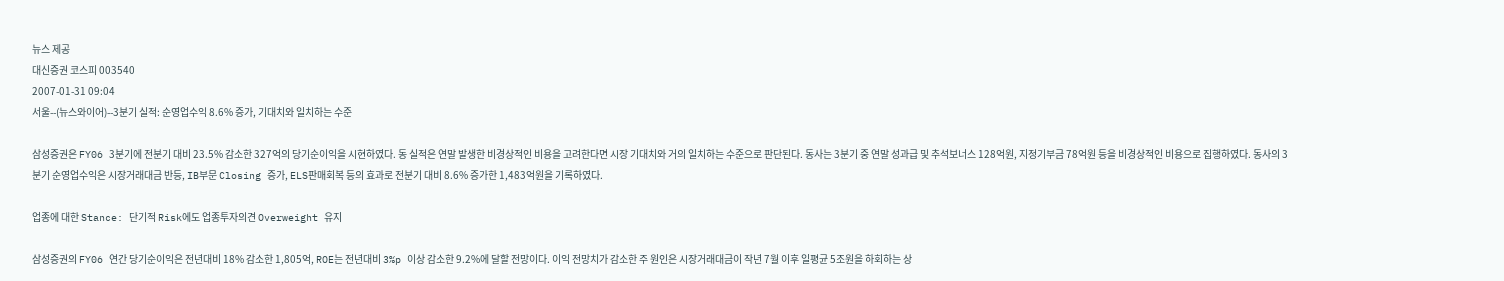뉴스 제공
대신증권 코스피 003540
2007-01-31 09:04
서울--(뉴스와이어)--3분기 실적: 순영업수익 8.6% 증가, 기대치와 일치하는 수준

삼성증권은 FY06 3분기에 전분기 대비 23.5% 감소한 327억의 당기순이익을 시현하였다. 동 실적은 연말 발생한 비경상적인 비용을 고려한다면 시장 기대치와 거의 일치하는 수준으로 판단된다. 동사는 3분기 중 연말 성과급 및 추석보너스 128억원, 지정기부금 78억원 등을 비경상적인 비용으로 집행하였다. 동사의 3분기 순영업수익은 시장거래대금 반등, IB부문 Closing 증가, ELS판매회복 등의 효과로 전분기 대비 8.6% 증가한 1,483억원을 기록하였다.

업종에 대한 Stance: 단기적 Risk에도 업종투자의견 Overweight 유지

삼성증권의 FY06 연간 당기순이익은 전년대비 18% 감소한 1,805억, ROE는 전년대비 3%p 이상 감소한 9.2%에 달할 전망이다. 이익 전망치가 감소한 주 원인은 시장거래대금이 작년 7월 이후 일평균 5조원을 하회하는 상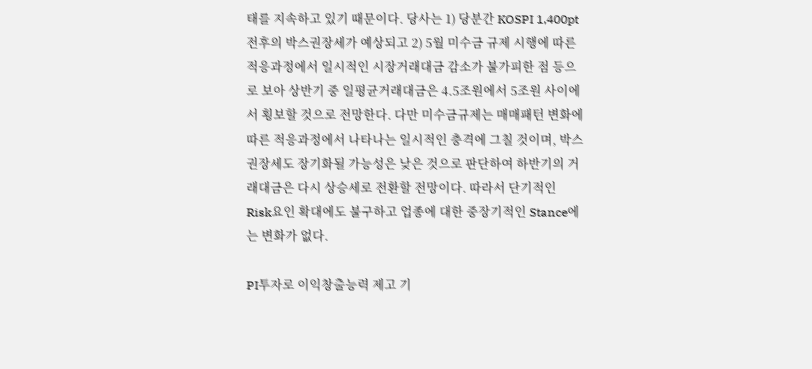태를 지속하고 있기 때문이다. 당사는 1) 당분간 KOSPI 1,400pt 전후의 박스권장세가 예상되고 2) 5월 미수금 규제 시행에 따른 적응과정에서 일시적인 시장거래대금 감소가 불가피한 점 등으로 보아 상반기 중 일평균거래대금은 4.5조원에서 5조원 사이에서 횡보할 것으로 전망한다. 다만 미수금규제는 매매패턴 변화에 따른 적응과정에서 나타나는 일시적인 충격에 그칠 것이며, 박스권장세도 장기화될 가능성은 낮은 것으로 판단하여 하반기의 거래대금은 다시 상승세로 전환할 전망이다. 따라서 단기적인 Risk요인 확대에도 불구하고 업종에 대한 중장기적인 Stance에는 변화가 없다.

PI투자로 이익창출능력 제고 기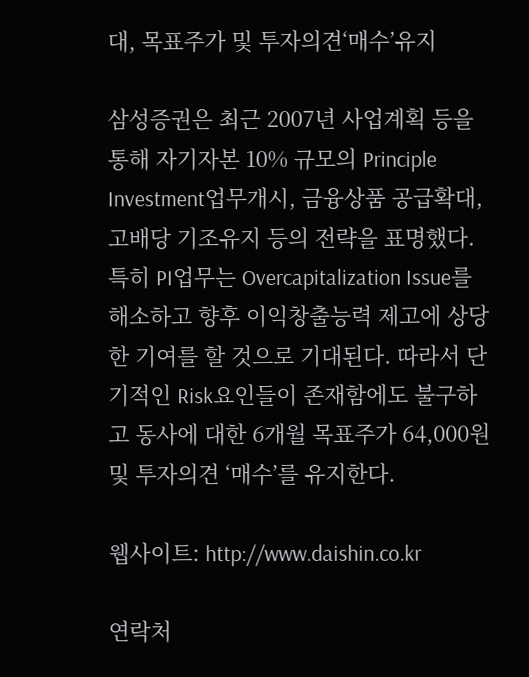대, 목표주가 및 투자의견‘매수’유지

삼성증권은 최근 2007년 사업계획 등을 통해 자기자본 10% 규모의 Principle Investment업무개시, 금융상품 공급확대, 고배당 기조유지 등의 전략을 표명했다. 특히 PI업무는 Overcapitalization Issue를 해소하고 향후 이익창출능력 제고에 상당한 기여를 할 것으로 기대된다. 따라서 단기적인 Risk요인들이 존재함에도 불구하고 동사에 대한 6개월 목표주가 64,000원 및 투자의견 ‘매수’를 유지한다.

웹사이트: http://www.daishin.co.kr

연락처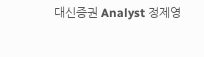대신증권 Analyst 정제영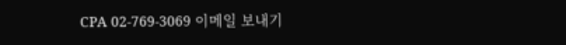CPA 02-769-3069 이메일 보내기